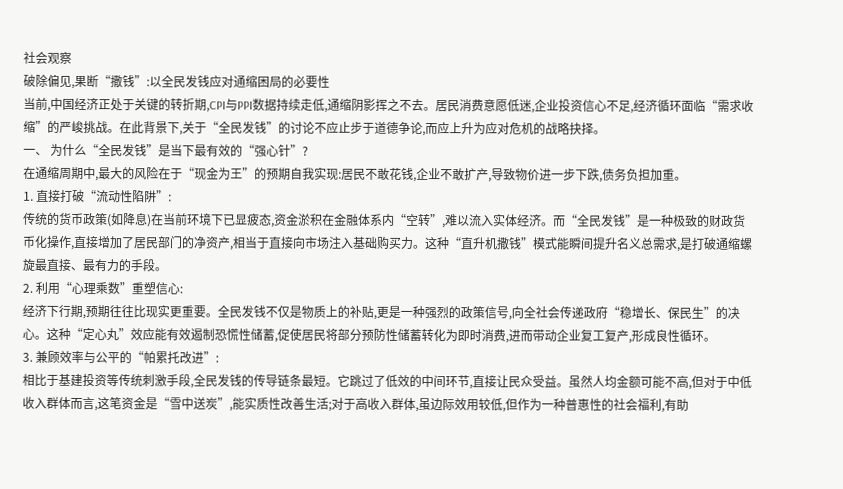社会观察
破除偏见,果断“撒钱”:以全民发钱应对通缩困局的必要性
当前,中国经济正处于关键的转折期,CPI与PPI数据持续走低,通缩阴影挥之不去。居民消费意愿低迷,企业投资信心不足,经济循环面临“需求收缩”的严峻挑战。在此背景下,关于“全民发钱”的讨论不应止步于道德争论,而应上升为应对危机的战略抉择。
一、 为什么“全民发钱”是当下最有效的“强心针”?
在通缩周期中,最大的风险在于“现金为王”的预期自我实现:居民不敢花钱,企业不敢扩产,导致物价进一步下跌,债务负担加重。
1. 直接打破“流动性陷阱”:
传统的货币政策(如降息)在当前环境下已显疲态,资金淤积在金融体系内“空转”,难以流入实体经济。而“全民发钱”是一种极致的财政货币化操作,直接增加了居民部门的净资产,相当于直接向市场注入基础购买力。这种“直升机撒钱”模式能瞬间提升名义总需求,是打破通缩螺旋最直接、最有力的手段。
2. 利用“心理乘数”重塑信心:
经济下行期,预期往往比现实更重要。全民发钱不仅是物质上的补贴,更是一种强烈的政策信号,向全社会传递政府“稳增长、保民生”的决心。这种“定心丸”效应能有效遏制恐慌性储蓄,促使居民将部分预防性储蓄转化为即时消费,进而带动企业复工复产,形成良性循环。
3. 兼顾效率与公平的“帕累托改进”:
相比于基建投资等传统刺激手段,全民发钱的传导链条最短。它跳过了低效的中间环节,直接让民众受益。虽然人均金额可能不高,但对于中低收入群体而言,这笔资金是“雪中送炭”,能实质性改善生活;对于高收入群体,虽边际效用较低,但作为一种普惠性的社会福利,有助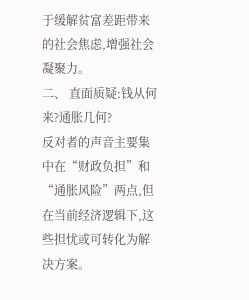于缓解贫富差距带来的社会焦虑,增强社会凝聚力。
二、 直面质疑:钱从何来?通胀几何?
反对者的声音主要集中在“财政负担”和“通胀风险”两点,但在当前经济逻辑下,这些担忧或可转化为解决方案。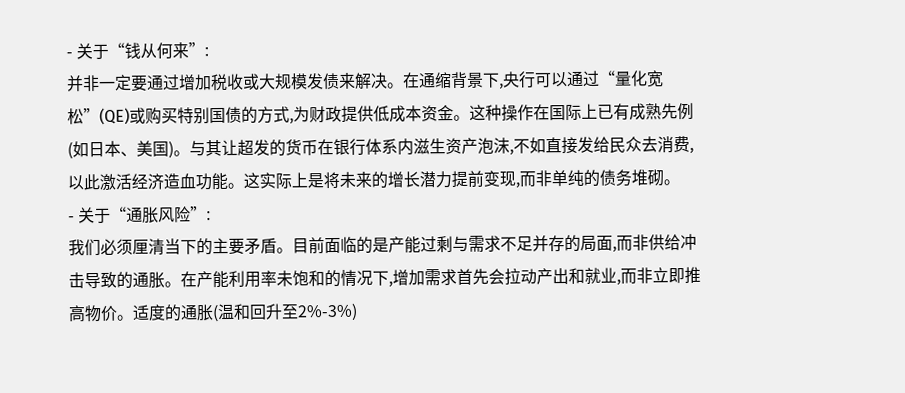- 关于“钱从何来”:
并非一定要通过增加税收或大规模发债来解决。在通缩背景下,央行可以通过“量化宽松”(QE)或购买特别国债的方式,为财政提供低成本资金。这种操作在国际上已有成熟先例(如日本、美国)。与其让超发的货币在银行体系内滋生资产泡沫,不如直接发给民众去消费,以此激活经济造血功能。这实际上是将未来的增长潜力提前变现,而非单纯的债务堆砌。
- 关于“通胀风险”:
我们必须厘清当下的主要矛盾。目前面临的是产能过剩与需求不足并存的局面,而非供给冲击导致的通胀。在产能利用率未饱和的情况下,增加需求首先会拉动产出和就业,而非立即推高物价。适度的通胀(温和回升至2%-3%)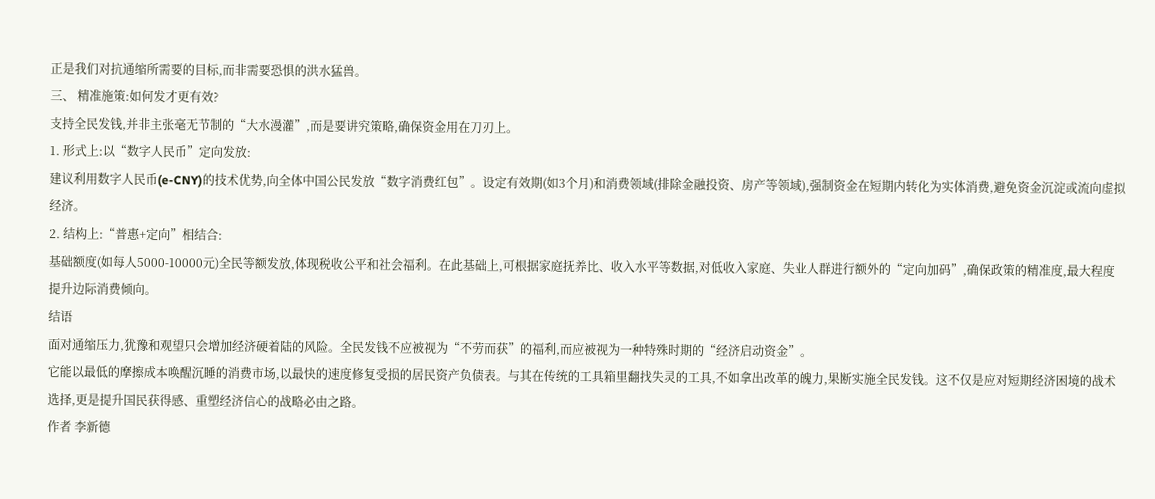正是我们对抗通缩所需要的目标,而非需要恐惧的洪水猛兽。
三、 精准施策:如何发才更有效?
支持全民发钱,并非主张毫无节制的“大水漫灌”,而是要讲究策略,确保资金用在刀刃上。
1. 形式上:以“数字人民币”定向发放:
建议利用数字人民币(e-CNY)的技术优势,向全体中国公民发放“数字消费红包”。设定有效期(如3个月)和消费领域(排除金融投资、房产等领域),强制资金在短期内转化为实体消费,避免资金沉淀或流向虚拟经济。
2. 结构上:“普惠+定向”相结合:
基础额度(如每人5000-10000元)全民等额发放,体现税收公平和社会福利。在此基础上,可根据家庭抚养比、收入水平等数据,对低收入家庭、失业人群进行额外的“定向加码”,确保政策的精准度,最大程度提升边际消费倾向。
结语
面对通缩压力,犹豫和观望只会增加经济硬着陆的风险。全民发钱不应被视为“不劳而获”的福利,而应被视为一种特殊时期的“经济启动资金”。
它能以最低的摩擦成本唤醒沉睡的消费市场,以最快的速度修复受损的居民资产负债表。与其在传统的工具箱里翻找失灵的工具,不如拿出改革的魄力,果断实施全民发钱。这不仅是应对短期经济困境的战术选择,更是提升国民获得感、重塑经济信心的战略必由之路。
作者 李新德